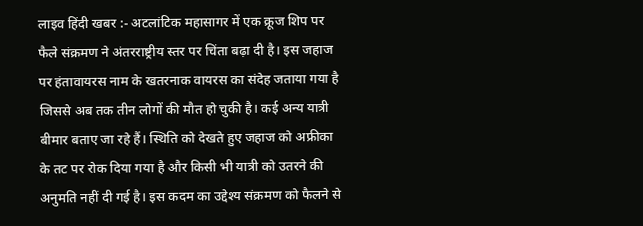लाइव हिंदी खबर :- अटलांटिक महासागर में एक क्रूज शिप पर फैले संक्रमण ने अंतरराष्ट्रीय स्तर पर चिंता बढ़ा दी है। इस जहाज पर हंतावायरस नाम के खतरनाक वायरस का संदेह जताया गया है जिससे अब तक तीन लोगों की मौत हो चुकी है। कई अन्य यात्री बीमार बताए जा रहे हैं। स्थिति को देखते हुए जहाज को अफ्रीका के तट पर रोक दिया गया है और किसी भी यात्री को उतरने की अनुमति नहीं दी गई है। इस कदम का उद्देश्य संक्रमण को फैलने से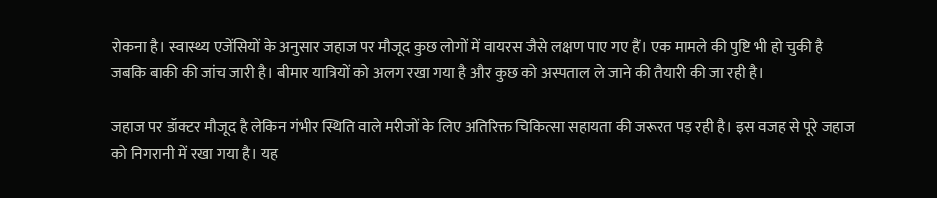रोकना है। स्वास्थ्य एजेंसियों के अनुसार जहाज पर मौजूद कुछ लोगों में वायरस जैसे लक्षण पाए गए हैं। एक मामले की पुष्टि भी हो चुकी है जबकि बाकी की जांच जारी है। बीमार यात्रियों को अलग रखा गया है और कुछ को अस्पताल ले जाने की तैयारी की जा रही है।

जहाज पर डॉक्टर मौजूद है लेकिन गंभीर स्थिति वाले मरीजों के लिए अतिरिक्त चिकित्सा सहायता की जरूरत पड़ रही है। इस वजह से पूरे जहाज को निगरानी में रखा गया है। यह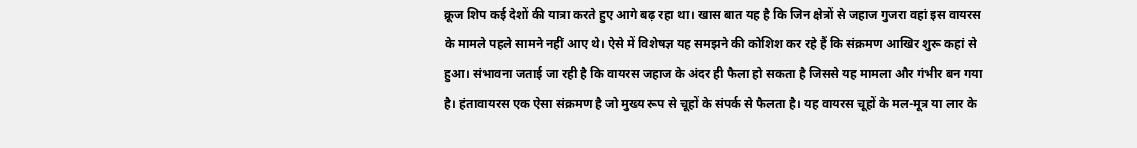क्रूज शिप कई देशों की यात्रा करते हुए आगे बढ़ रहा था। खास बात यह है कि जिन क्षेत्रों से जहाज गुजरा वहां इस वायरस के मामले पहले सामने नहीं आए थे। ऐसे में विशेषज्ञ यह समझने की कोशिश कर रहे हैं कि संक्रमण आखिर शुरू कहां से हुआ। संभावना जताई जा रही है कि वायरस जहाज के अंदर ही फैला हो सकता है जिससे यह मामला और गंभीर बन गया है। हंतावायरस एक ऐसा संक्रमण है जो मुख्य रूप से चूहों के संपर्क से फैलता है। यह वायरस चूहों के मल-मूत्र या लार के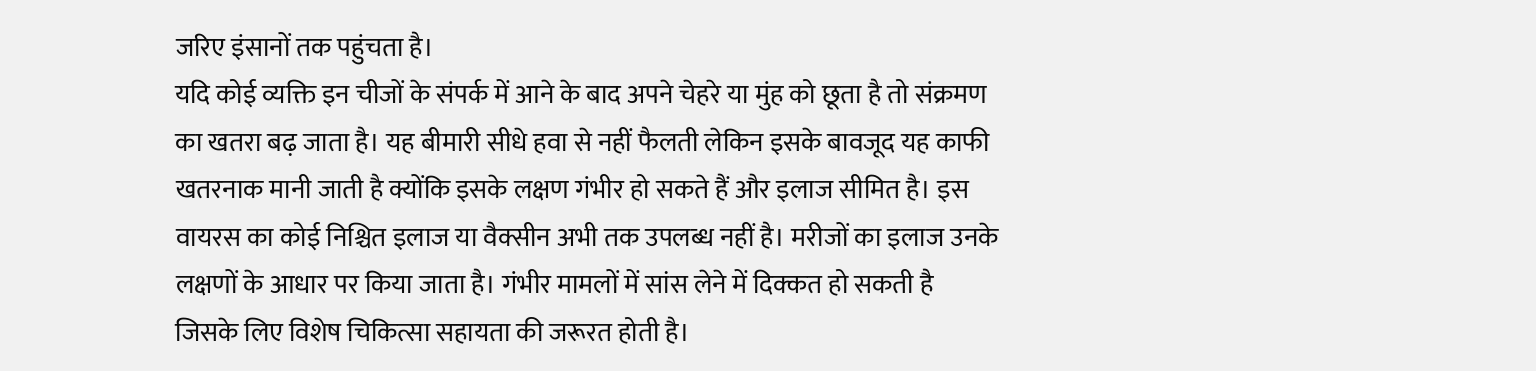जरिए इंसानों तक पहुंचता है।
यदि कोई व्यक्ति इन चीजों के संपर्क में आने के बाद अपने चेहरे या मुंह को छूता है तो संक्रमण का खतरा बढ़ जाता है। यह बीमारी सीधे हवा से नहीं फैलती लेकिन इसके बावजूद यह काफी खतरनाक मानी जाती है क्योंकि इसके लक्षण गंभीर हो सकते हैं और इलाज सीमित है। इस वायरस का कोई निश्चित इलाज या वैक्सीन अभी तक उपलब्ध नहीं है। मरीजों का इलाज उनके लक्षणों के आधार पर किया जाता है। गंभीर मामलों में सांस लेने में दिक्कत हो सकती है जिसके लिए विशेष चिकित्सा सहायता की जरूरत होती है।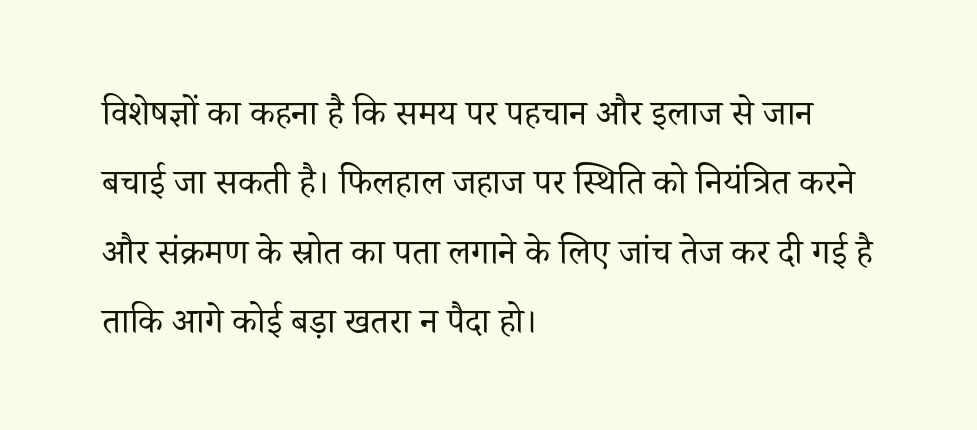विशेषज्ञों का कहना है कि समय पर पहचान और इलाज से जान बचाई जा सकती है। फिलहाल जहाज पर स्थिति को नियंत्रित करने और संक्रमण के स्रोत का पता लगाने के लिए जांच तेज कर दी गई है ताकि आगे कोई बड़ा खतरा न पैदा हो।